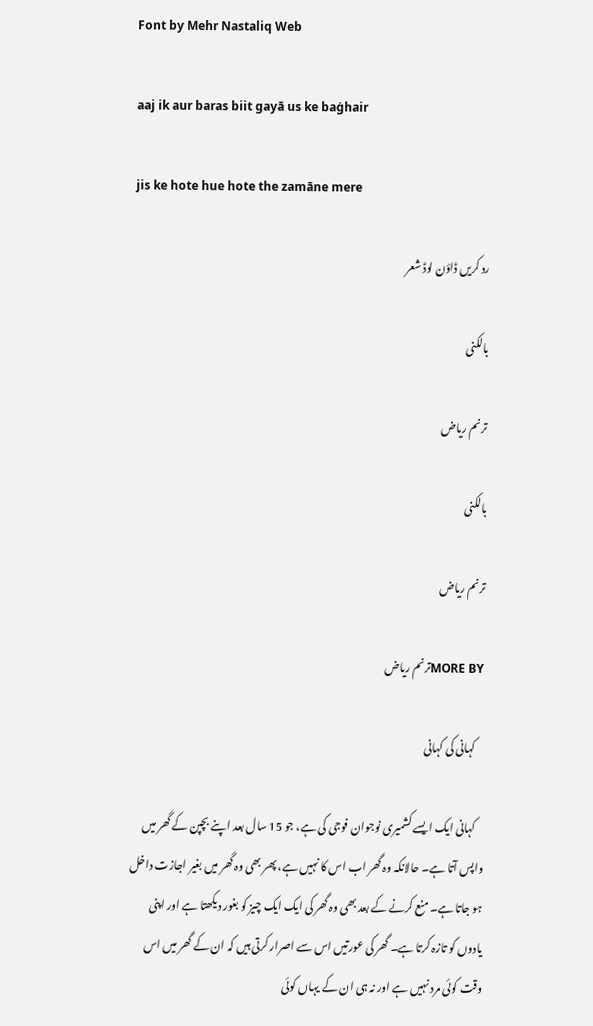Font by Mehr Nastaliq Web

aaj ik aur baras biit gayā us ke baġhair

jis ke hote hue hote the zamāne mere

رد کریں ڈاؤن لوڈ شعر

بالکنی

ترنم ریاض

بالکنی

ترنم ریاض

MORE BYترنم ریاض

    کہانی کی کہانی

    کہانی ایک ایسے کشمیری نوجوان فوجی کی ہے، جو 15 سال بعد اپنے بچپن کے گھر میں واپس آتا ہے۔ حالانکہ وہ گھر اب اس کا نہیں ہے، پھر بھی وہ گھر میں بغیر اجازت داخل ہو جاتا ہے۔ منع کرنے کے بعد بھی وہ گھر کی ایک ایک چیز کو بغور دیکھتا ہے اور اپنی یادوں کو تازہ کرتا ہے۔ گھر کی عورتیں اس سے اصرار کرتی ہیں کہ ان کے گھر میں اس وقت کوئی مرد نہیں ہے اور نہ ہی ان کے یہاں کوئی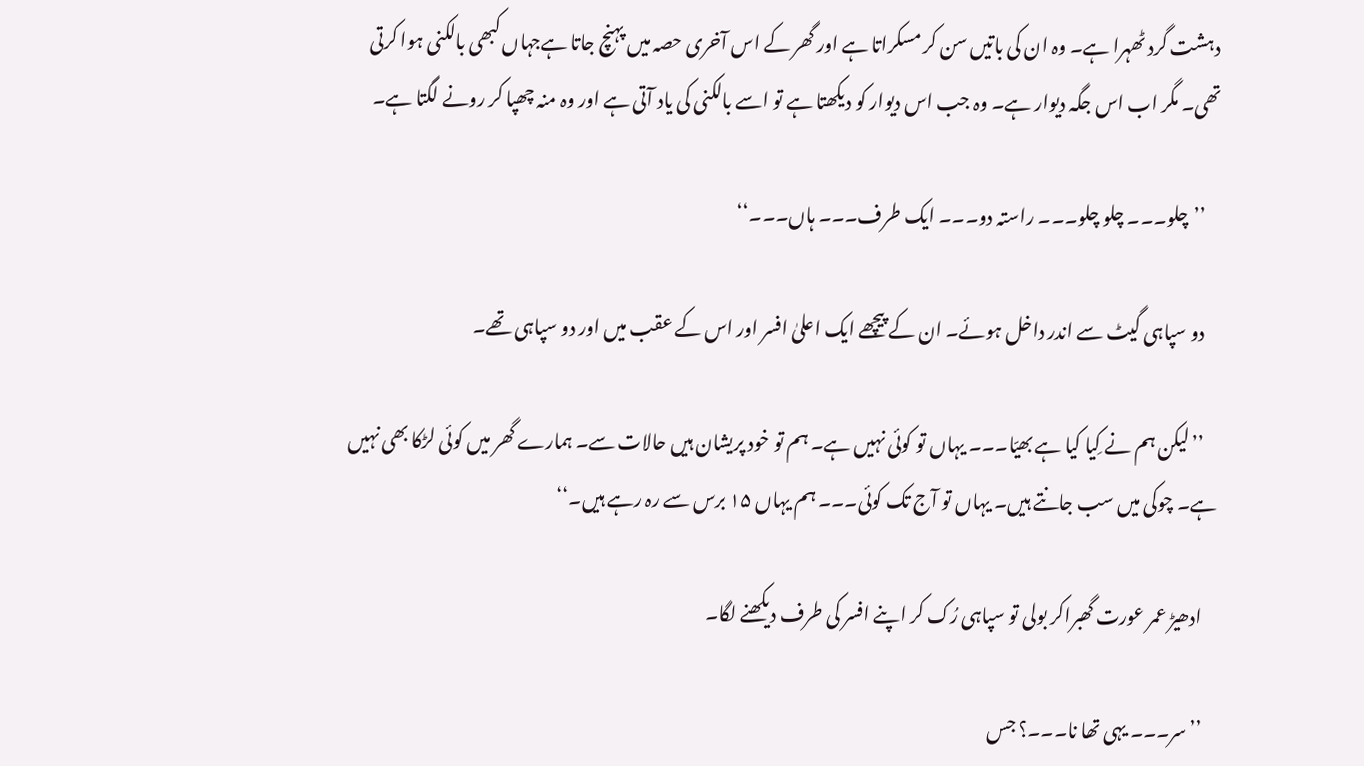دہشت گرد ٹھہرا ہے۔ وہ ان کی باتیں سن کر مسکراتا ہے اور گھر کے اس آخری حصہ میں پہنچ جاتا ہےجہاں کبھی بالکنی ہوا کرتی تھی۔ مگر اب اس جگہ دیوار ہے۔ وہ جب اس دیوار کو دیکھتا ہے تو اسے بالکنی کی یاد آتی ہے اور وہ منہ چھپا کر رونے لگتا ہے۔

    ’’چلو۔۔۔ چلو چلو۔۔۔ راستہ دو۔۔۔ ایک طرف۔۔۔ ہاں۔۔۔‘‘

    دو سپاہی گیٹ سے اندر داخل ہوئے۔ ان کے پیچھے ایک اعلیٰ افسر اور اس کے عقب میں اور دو سپاہی تھے۔

    ’’لیکن ہم نے کِیا کیا ہے بھیّا۔۔۔ یہاں تو کوئی نہیں ہے۔ ہم تو خود پریشان ہیں حالات سے۔ ہمارے گھر میں کوئی لڑکا بھی نہیں ہے۔ چوکی میں سب جانتے ہیں۔ یہاں تو آج تک کوئی۔۔۔ ہم یہاں ۱۵ برس سے رہ رہے ہیں۔‘‘

    ادھیڑ عمر عورت گھبراکر بولی تو سپاہی رُک کر اپنے افسر کی طرف دیکھنے لگا۔

    ’’سر۔۔۔ یہی تھا نا۔۔۔؟ جس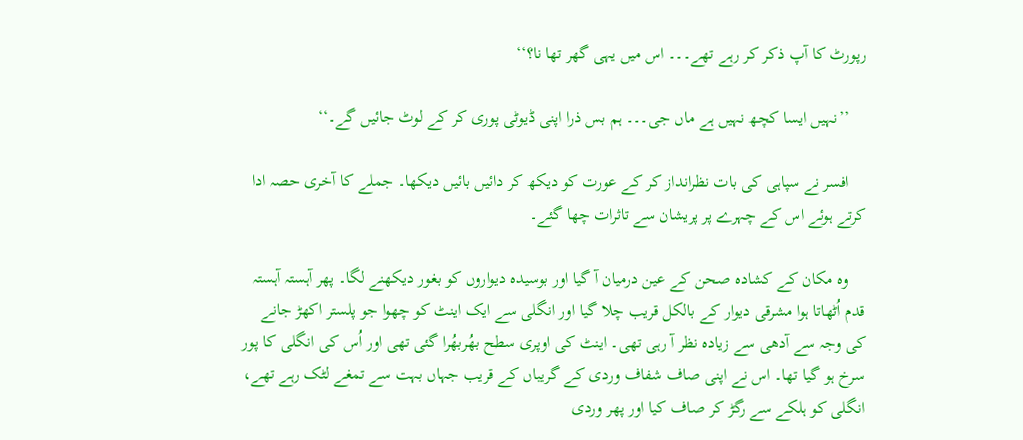رپورٹ کا آپ ذکر کر رہے تھے۔۔۔ اس میں یہی گھر تھا نا؟‘‘

    ’’نہیں ایسا کچھ نہیں ہے ماں جی۔۔۔ ہم بس ذرا اپنی ڈیوٹی پوری کر کے لوٹ جائیں گے۔‘‘

    افسر نے سپاہی کی بات نظرانداز کر کے عورت کو دیکھ کر دائیں بائیں دیکھا۔ جملے کا آخری حصہ ادا کرتے ہوئے اس کے چہرے پر پریشان سے تاثرات چھا گئے۔

    وہ مکان کے کشادہ صحن کے عین درمیان آ گیا اور بوسیدہ دیواروں کو بغور دیکھنے لگا۔ پھر آہستہ آہستہ قدم اُٹھاتا ہوا مشرقی دیوار کے بالکل قریب چلا گیا اور انگلی سے ایک اینٹ کو چھوا جو پلستر اکھڑ جانے کی وجہ سے آدھی سے زیادہ نظر آ رہی تھی۔ اینٹ کی اوپری سطح بھُربھُرا گئی تھی اور اُس کی انگلی کا پور سرخ ہو گیا تھا۔ اس نے اپنی صاف شفاف وردی کے گریباں کے قریب جہاں بہت سے تمغے لٹک رہے تھے، انگلی کو ہلکے سے رگڑ کر صاف کیا اور پھر وردی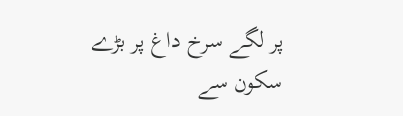پر لگے سرخ داغ پر بڑے سکون سے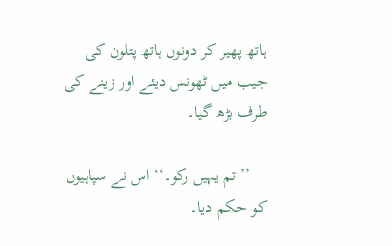ہاتھ پھیر کر دونوں ہاتھ پتلون کی جیب میں ٹھونس دیئے اور زینے کی طرف بڑھ گیا۔

    ’’تم یہیں رکو۔‘‘ اس نے سپاہیوں کو حکم دیا۔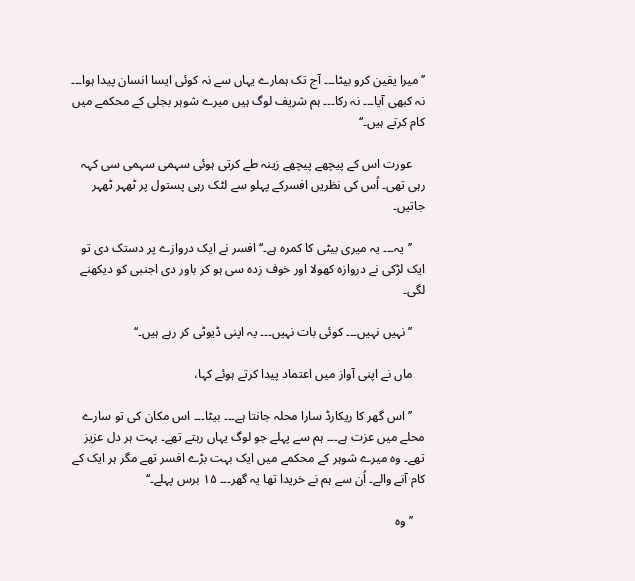’’میرا یقین کرو بیٹا۔۔۔ آج تک ہمارے یہاں سے نہ کوئی ایسا انسان پیدا ہوا۔۔۔ نہ کبھی آیا۔۔۔ نہ رکا۔۔۔ ہم شریف لوگ ہیں میرے شوہر بجلی کے محکمے میں کام کرتے ہیں۔‘‘

    عورت اس کے پیچھے پیچھے زینہ طے کرتی ہوئی سہمی سہمی سی کہہ رہی تھی۔ اُس کی نظریں افسرکے پہلو سے لٹک رہی پستول پر ٹھہر ٹھہر جاتیں۔

    ’’یہ۔۔۔ یہ میری بیٹی کا کمرہ ہے۔‘‘ افسر نے ایک دروازے پر دستک دی تو ایک لڑکی نے دروازہ کھولا اور خوف زدہ سی ہو کر باور دی اجنبی کو دیکھنے لگی۔

    ’’نہیں نہیں۔۔۔ کوئی بات نہیں۔۔۔ یہ اپنی ڈیوٹی کر رہے ہیں۔‘‘

    ماں نے اپنی آواز میں اعتماد پیدا کرتے ہوئے کہا،

    ’’اس گھر کا ریکارڈ سارا محلہ جانتا ہے۔۔۔ بیٹا۔۔۔ اس مکان کی تو سارے محلے میں عزت ہے۔۔۔ ہم سے پہلے جو لوگ یہاں رہتے تھے۔ بہت ہر دل عزیز تھے۔ وہ میرے شوہر کے محکمے میں ایک بہت بڑے افسر تھے مگر ہر ایک کے کام آنے والے۔ اُن سے ہم نے خریدا تھا یہ گھر۔۔۔ ۱۵ برس پہلے۔‘‘

    ’’وہ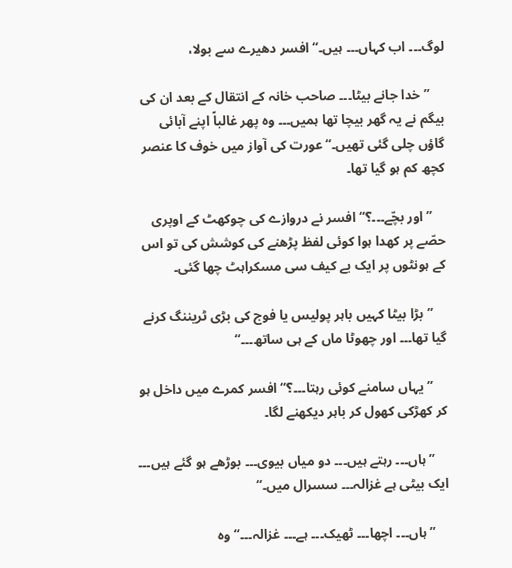لوگ۔۔۔ اب کہاں۔۔۔ ہیں۔‘‘ افسر دھیرے سے بولا،

    ’’خدا جانے بیٹا۔۔۔ صاحب خانہ کے انتقال کے بعد ان کی بیگم نے یہ گھر بیچا تھا ہمیں۔۔۔ وہ پھر غالباً اپنے آبائی گاؤں چلی گئی تھیں۔‘‘ عورت کی آواز میں خوف کا عنصر کچھ کم ہو گیا تھا۔

    ’’اور بچّے۔۔۔؟‘‘ افسر نے دروازے کی چوکھٹ کے اوپری حصّے پر کھدا ہوا کوئی لفظ پڑھنے کی کوشش کی تو اس کے ہونٹوں پر ایک بے کیف سی مسکراہٹ چھا گئی۔

    ’’بڑا بیٹا کہیں باہر پولیس یا فوج کی بڑی ٹریننگ کرنے گیا تھا۔۔۔ اور چھوٹا ماں کے ہی ساتھ۔۔۔‘‘

    ’’یہاں سامنے کوئی رہتا۔۔۔؟‘‘ افسر کمرے میں داخل ہو کر کھڑکی کھول کر باہر دیکھنے لگا۔

    ’’ہاں۔۔۔ رہتے ہیں۔۔۔ دو میاں بیوی۔۔۔ بوڑھے ہو گئے ہیں۔۔۔ ایک بیٹی ہے غزالہ۔۔۔ سسرال میں۔‘‘

    ’’ہاں۔۔۔ اچھا۔۔۔ ٹھیک۔۔۔ ہے۔۔۔ غزالہ۔۔۔‘‘ وہ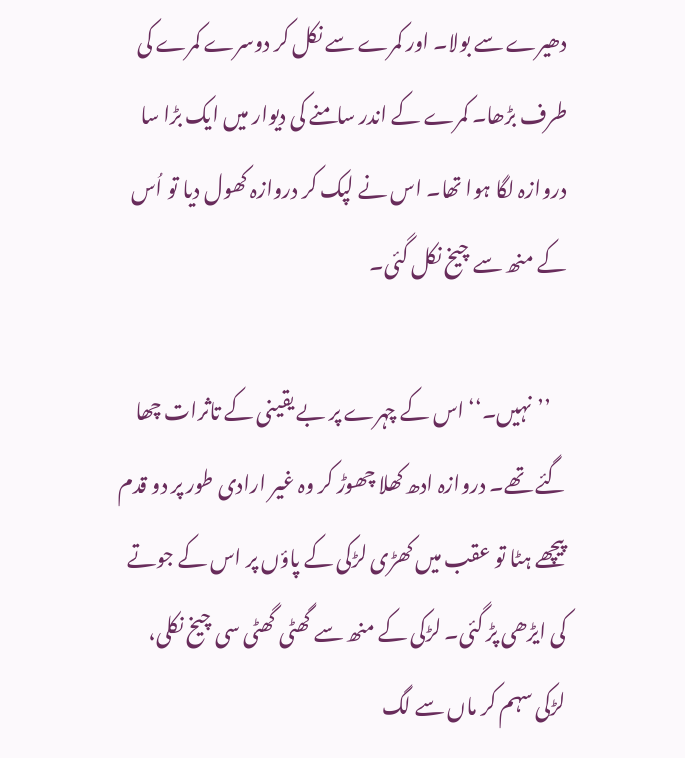دھیرے سے بولا۔ اور کمرے سے نکل کر دوسرے کمرے کی طرف بڑھا۔ کمرے کے اندر سامنے کی دیوار میں ایک بڑا سا دروازہ لگا ہوا تھا۔ اس نے لپک کر دروازہ کھول دیا تو اُس کے منھ سے چیخ نکل گئی۔

    ’’نہیں۔‘‘ اس کے چہرے پر بے یقینی کے تاثرات چھا گئے تھے۔ دروازہ ادھ کھلا چھوڑ کر وہ غیر ارادی طور پر دو قدم پیچھے ہٹا تو عقب میں کھڑی لڑکی کے پاؤں پر اس کے جوتے کی ایڑھی پڑ گئی۔ لڑکی کے منھ سے گھٹی گھٹی سی چیخ نکلی، لڑکی سہم کر ماں سے لگ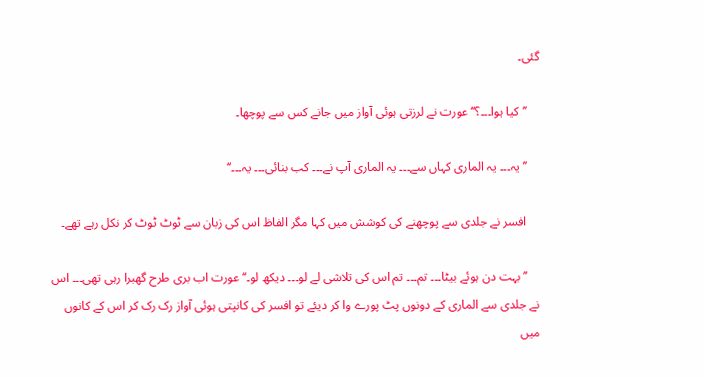گئی۔

    ’’کیا ہوا۔۔۔؟‘‘ عورت نے لرزتی ہوئی آواز میں جانے کس سے پوچھا۔

    ’’یہ۔۔۔ یہ الماری کہاں سے۔۔۔ یہ الماری آپ نے۔۔۔ کب بنائی۔۔۔ یہ۔۔۔‘‘

    افسر نے جلدی سے پوچھنے کی کوشش میں کہا مگر الفاظ اس کی زبان سے ٹوٹ ٹوٹ کر نکل رہے تھے۔

    ’’بہت دن ہوئے بیٹا۔۔۔ تم۔۔۔ تم اس کی تلاشی لے لو۔۔۔ دیکھ لو۔‘‘ عورت اب بری طرح گھبرا رہی تھی۔۔۔ اس نے جلدی سے الماری کے دونوں پٹ پورے وا کر دیئے تو افسر کی کانپتی ہوئی آواز رک رک کر اس کے کانوں میں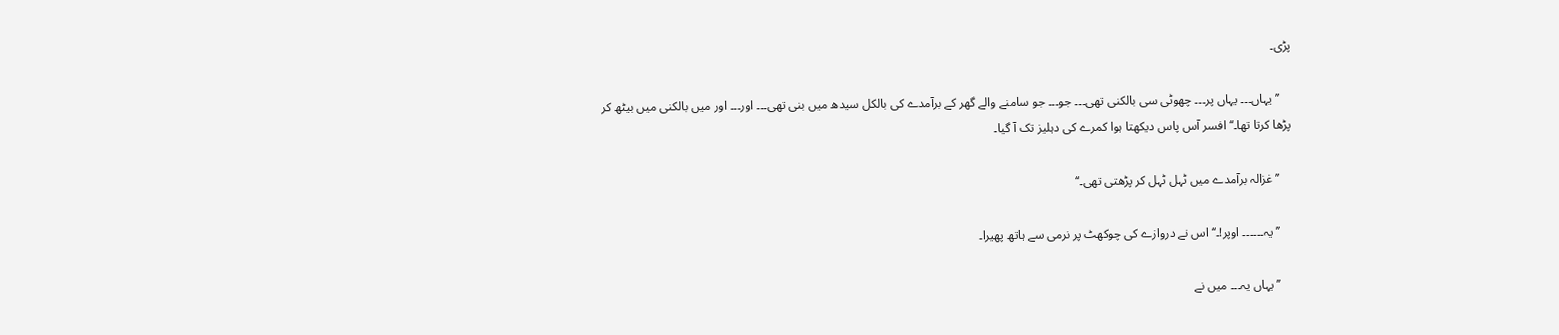پڑی۔

    ’’یہاں۔۔۔ یہاں پر۔۔۔ چھوٹی سی بالکنی تھی۔۔۔ جو۔۔۔ جو سامنے والے گھر کے برآمدے کی بالکل سیدھ میں بنی تھی۔۔۔ اور۔۔۔ اور میں بالکنی میں بیٹھ کر پڑھا کرتا تھا۔‘‘ افسر آس پاس دیکھتا ہوا کمرے کی دہلیز تک آ گیا۔

    ’’غزالہ برآمدے میں ٹہل ٹہل کر پڑھتی تھی۔‘‘

    ’’یہ۔۔۔۔۔۔ اوپر!۔‘‘ اس نے دروازے کی چوکھٹ پر نرمی سے ہاتھ پھیرا۔

    ’’یہاں یہ۔۔۔ میں نے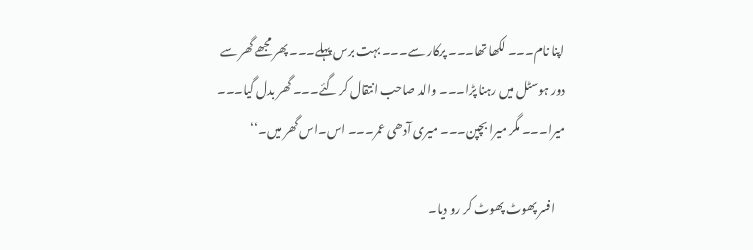اپنا نام۔۔۔ لکھا تھا۔۔۔ پرکار سے۔۔۔ بہت برس پہلے۔۔۔ پھر مجھے گھر سے دور ہوسٹل میں رہنا پڑا۔۔۔ والد صاحب انتقال کر گئے۔۔۔ گھر بدل گیا۔۔۔ میرا۔۔۔ مگر میرا بچپن۔۔۔ میری آدھی عمر۔۔۔ اس۔اس گھر میں۔‘‘

    افسر پھوٹ پھوٹ کر رو دیا۔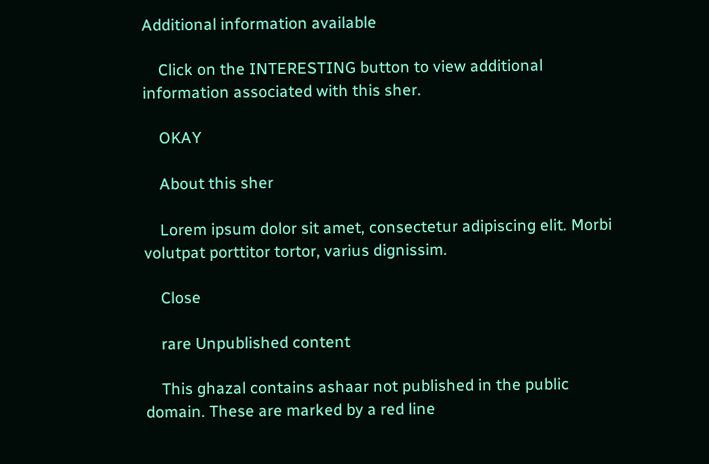Additional information available

    Click on the INTERESTING button to view additional information associated with this sher.

    OKAY

    About this sher

    Lorem ipsum dolor sit amet, consectetur adipiscing elit. Morbi volutpat porttitor tortor, varius dignissim.

    Close

    rare Unpublished content

    This ghazal contains ashaar not published in the public domain. These are marked by a red line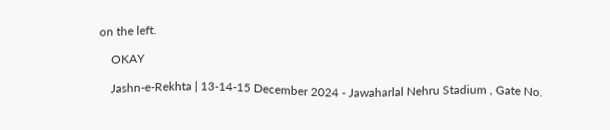on the left.

    OKAY

    Jashn-e-Rekhta | 13-14-15 December 2024 - Jawaharlal Nehru Stadium , Gate No.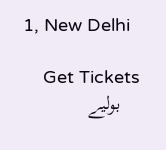1, New Delhi

    Get Tickets
    بولیے